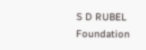S D RUBEL Foundation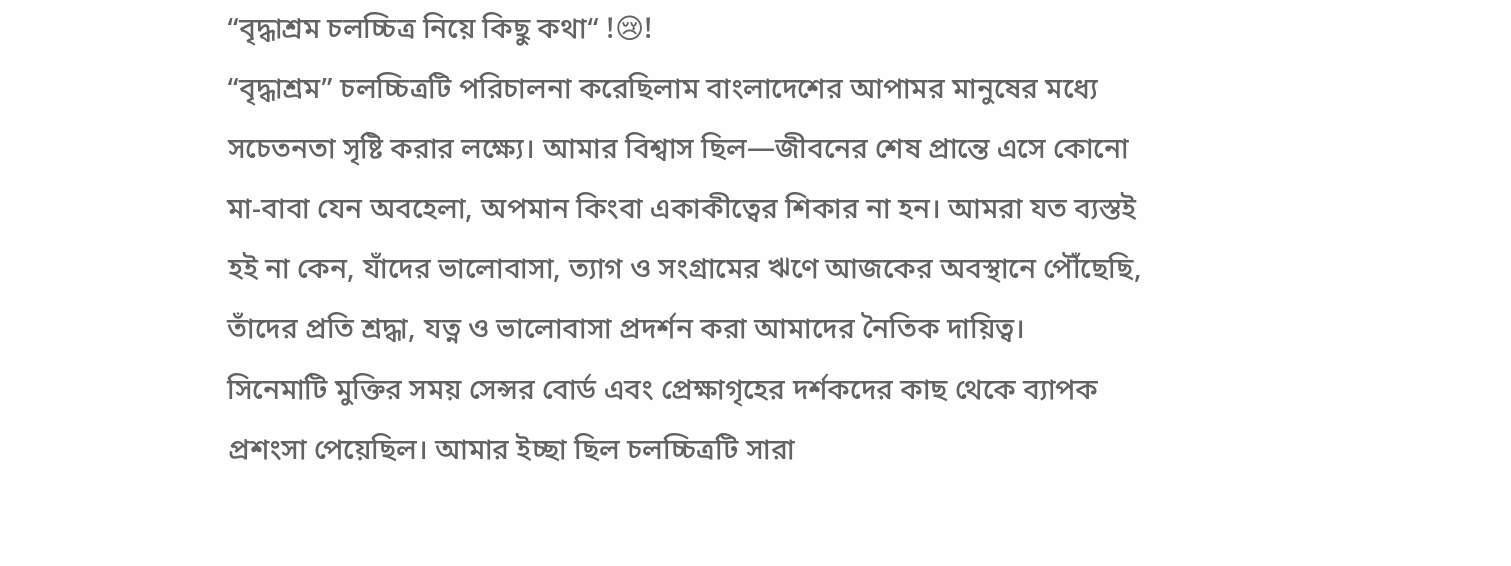“বৃদ্ধাশ্রম চলচ্চিত্র নিয়ে কিছু কথা“ !😢!
“বৃদ্ধাশ্রম” চলচ্চিত্রটি পরিচালনা করেছিলাম বাংলাদেশের আপামর মানুষের মধ্যে সচেতনতা সৃষ্টি করার লক্ষ্যে। আমার বিশ্বাস ছিল—জীবনের শেষ প্রান্তে এসে কোনো মা-বাবা যেন অবহেলা, অপমান কিংবা একাকীত্বের শিকার না হন। আমরা যত ব্যস্তই হই না কেন, যাঁদের ভালোবাসা, ত্যাগ ও সংগ্রামের ঋণে আজকের অবস্থানে পৌঁছেছি, তাঁদের প্রতি শ্রদ্ধা, যত্ন ও ভালোবাসা প্রদর্শন করা আমাদের নৈতিক দায়িত্ব।
সিনেমাটি মুক্তির সময় সেন্সর বোর্ড এবং প্রেক্ষাগৃহের দর্শকদের কাছ থেকে ব্যাপক প্রশংসা পেয়েছিল। আমার ইচ্ছা ছিল চলচ্চিত্রটি সারা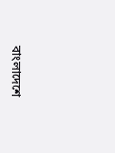বাংলাদেশে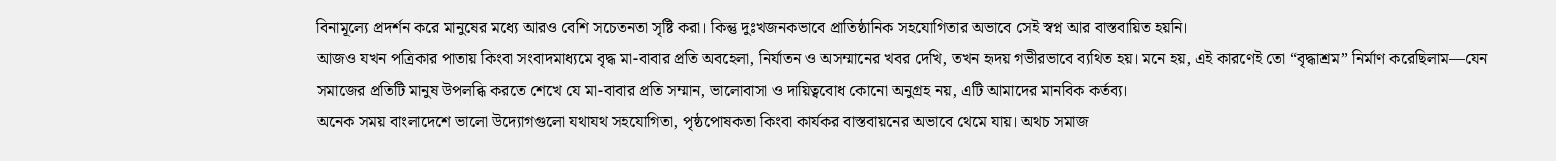বিনামূল্যে প্রদর্শন করে মানুষের মধ্যে আরও বেশি সচেতনতা সৃষ্টি করা। কিন্তু দুঃখজনকভাবে প্রাতিষ্ঠানিক সহযোগিতার অভাবে সেই স্বপ্ন আর বাস্তবায়িত হয়নি।
আজও যখন পত্রিকার পাতায় কিংবা সংবাদমাধ্যমে বৃদ্ধ মা-বাবার প্রতি অবহেলা, নির্যাতন ও অসম্মানের খবর দেখি, তখন হৃদয় গভীরভাবে ব্যথিত হয়। মনে হয়, এই কারণেই তো “বৃদ্ধাশ্রম” নির্মাণ করেছিলাম—যেন সমাজের প্রতিটি মানুষ উপলব্ধি করতে শেখে যে মা-বাবার প্রতি সম্মান, ভালোবাসা ও দায়িত্ববোধ কোনো অনুগ্রহ নয়, এটি আমাদের মানবিক কর্তব্য।
অনেক সময় বাংলাদেশে ভালো উদ্যোগগুলো যথাযথ সহযোগিতা, পৃষ্ঠপোষকতা কিংবা কার্যকর বাস্তবায়নের অভাবে থেমে যায়। অথচ সমাজ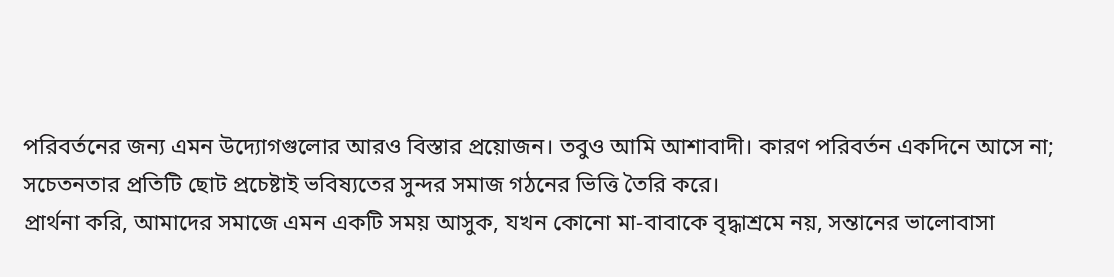পরিবর্তনের জন্য এমন উদ্যোগগুলোর আরও বিস্তার প্রয়োজন। তবুও আমি আশাবাদী। কারণ পরিবর্তন একদিনে আসে না; সচেতনতার প্রতিটি ছোট প্রচেষ্টাই ভবিষ্যতের সুন্দর সমাজ গঠনের ভিত্তি তৈরি করে।
প্রার্থনা করি, আমাদের সমাজে এমন একটি সময় আসুক, যখন কোনো মা-বাবাকে বৃদ্ধাশ্রমে নয়, সন্তানের ভালোবাসা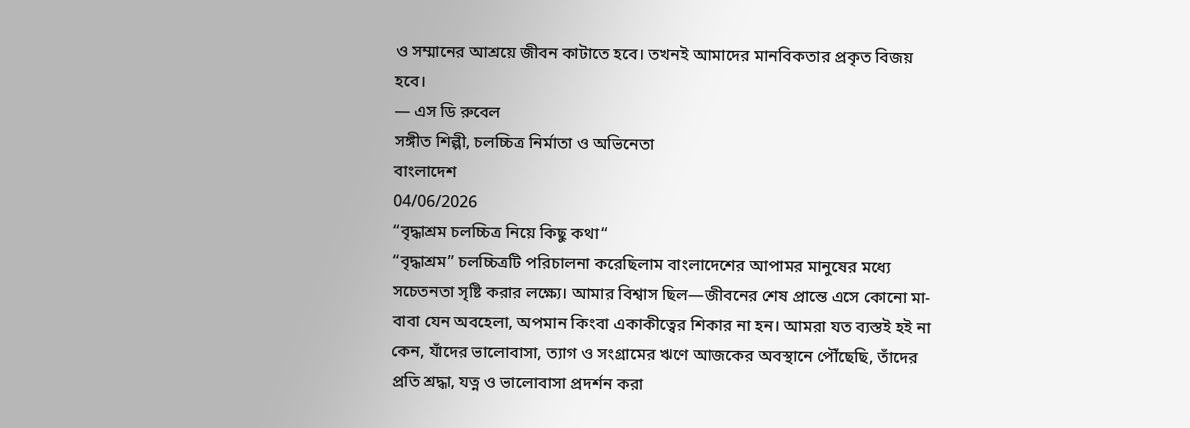ও সম্মানের আশ্রয়ে জীবন কাটাতে হবে। তখনই আমাদের মানবিকতার প্রকৃত বিজয় হবে।
— এস ডি রুবেল
সঙ্গীত শিল্পী, চলচ্চিত্র নির্মাতা ও অভিনেতা
বাংলাদেশ
04/06/2026
“বৃদ্ধাশ্রম চলচ্চিত্র নিয়ে কিছু কথা“
“বৃদ্ধাশ্রম” চলচ্চিত্রটি পরিচালনা করেছিলাম বাংলাদেশের আপামর মানুষের মধ্যে সচেতনতা সৃষ্টি করার লক্ষ্যে। আমার বিশ্বাস ছিল—জীবনের শেষ প্রান্তে এসে কোনো মা-বাবা যেন অবহেলা, অপমান কিংবা একাকীত্বের শিকার না হন। আমরা যত ব্যস্তই হই না কেন, যাঁদের ভালোবাসা, ত্যাগ ও সংগ্রামের ঋণে আজকের অবস্থানে পৌঁছেছি, তাঁদের প্রতি শ্রদ্ধা, যত্ন ও ভালোবাসা প্রদর্শন করা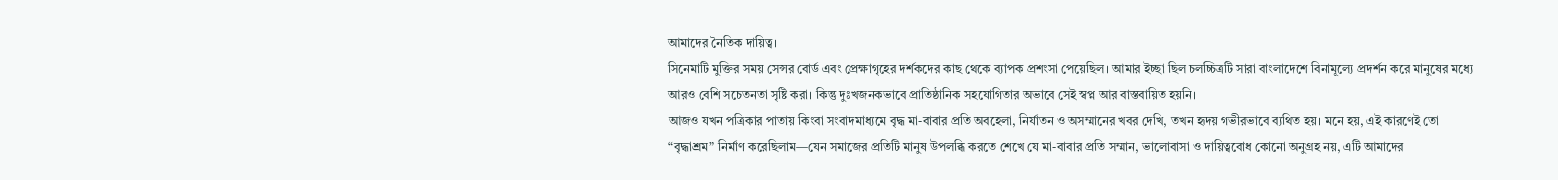আমাদের নৈতিক দায়িত্ব।
সিনেমাটি মুক্তির সময় সেন্সর বোর্ড এবং প্রেক্ষাগৃহের দর্শকদের কাছ থেকে ব্যাপক প্রশংসা পেয়েছিল। আমার ইচ্ছা ছিল চলচ্চিত্রটি সারা বাংলাদেশে বিনামূল্যে প্রদর্শন করে মানুষের মধ্যে আরও বেশি সচেতনতা সৃষ্টি করা। কিন্তু দুঃখজনকভাবে প্রাতিষ্ঠানিক সহযোগিতার অভাবে সেই স্বপ্ন আর বাস্তবায়িত হয়নি।
আজও যখন পত্রিকার পাতায় কিংবা সংবাদমাধ্যমে বৃদ্ধ মা-বাবার প্রতি অবহেলা, নির্যাতন ও অসম্মানের খবর দেখি, তখন হৃদয় গভীরভাবে ব্যথিত হয়। মনে হয়, এই কারণেই তো “বৃদ্ধাশ্রম” নির্মাণ করেছিলাম—যেন সমাজের প্রতিটি মানুষ উপলব্ধি করতে শেখে যে মা-বাবার প্রতি সম্মান, ভালোবাসা ও দায়িত্ববোধ কোনো অনুগ্রহ নয়, এটি আমাদের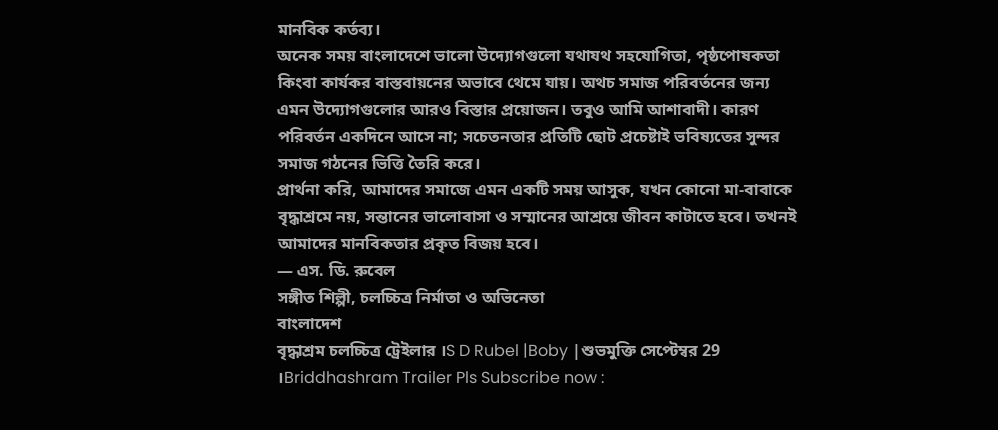মানবিক কর্তব্য।
অনেক সময় বাংলাদেশে ভালো উদ্যোগগুলো যথাযথ সহযোগিতা, পৃষ্ঠপোষকতা কিংবা কার্যকর বাস্তবায়নের অভাবে থেমে যায়। অথচ সমাজ পরিবর্তনের জন্য এমন উদ্যোগগুলোর আরও বিস্তার প্রয়োজন। তবুও আমি আশাবাদী। কারণ পরিবর্তন একদিনে আসে না; সচেতনতার প্রতিটি ছোট প্রচেষ্টাই ভবিষ্যতের সুন্দর সমাজ গঠনের ভিত্তি তৈরি করে।
প্রার্থনা করি, আমাদের সমাজে এমন একটি সময় আসুক, যখন কোনো মা-বাবাকে বৃদ্ধাশ্রমে নয়, সন্তানের ভালোবাসা ও সম্মানের আশ্রয়ে জীবন কাটাতে হবে। তখনই আমাদের মানবিকতার প্রকৃত বিজয় হবে।
— এস. ডি. রুবেল
সঙ্গীত শিল্পী, চলচ্চিত্র নির্মাতা ও অভিনেতা
বাংলাদেশ
বৃদ্ধাশ্রম চলচ্চিত্র ট্রেইলার ।S D Rubel |Boby |শুভমুক্তি সেপ্টেম্বর 29 ।Briddhashram Trailer Pls Subscribe now :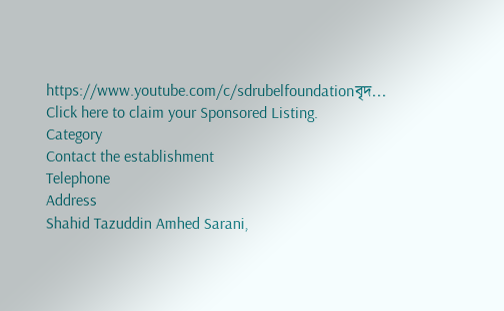https://www.youtube.com/c/sdrubelfoundationবৃদ...
Click here to claim your Sponsored Listing.
Category
Contact the establishment
Telephone
Address
Shahid Tazuddin Amhed Sarani,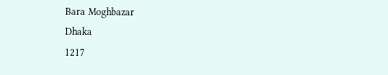Bara Moghbazar
Dhaka
1217